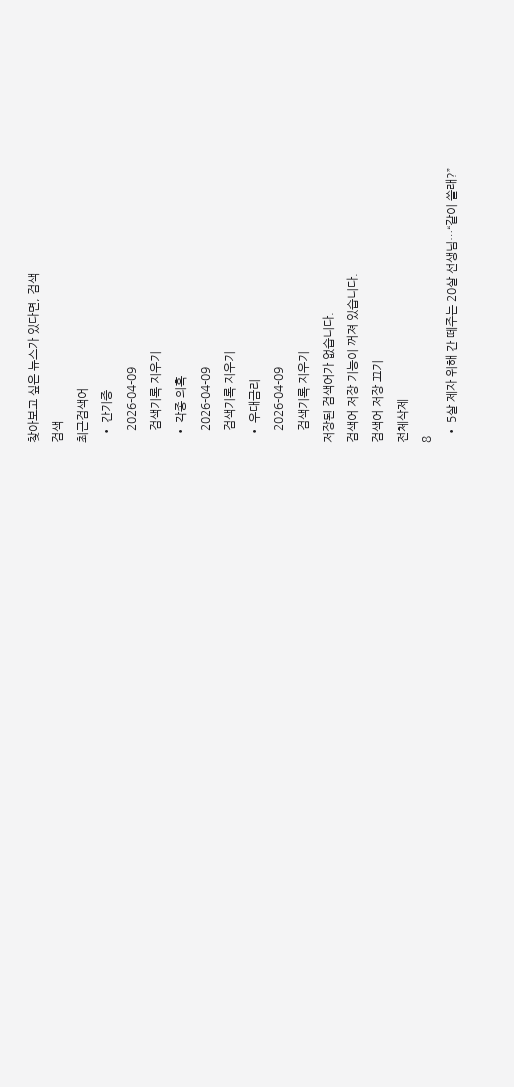찾아보고 싶은 뉴스가 있다면, 검색
검색
최근검색어
  • 간기증
    2026-04-09
    검색기록 지우기
  • 각종 의혹
    2026-04-09
    검색기록 지우기
  • 우대금리
    2026-04-09
    검색기록 지우기
저장된 검색어가 없습니다.
검색어 저장 기능이 꺼져 있습니다.
검색어 저장 끄기
전체삭제
8
  • 5살 제자 위해 간 떼주는 20살 선생님…“같이 쓸래?”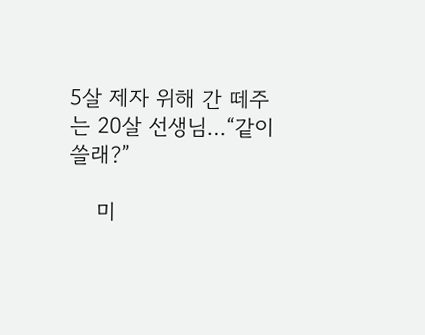5살 제자 위해 간 떼주는 20살 선생님…“같이 쓸래?”

    미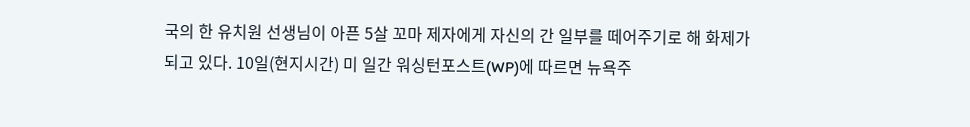국의 한 유치원 선생님이 아픈 5살 꼬마 제자에게 자신의 간 일부를 떼어주기로 해 화제가 되고 있다. 10일(현지시간) 미 일간 워싱턴포스트(WP)에 따르면 뉴욕주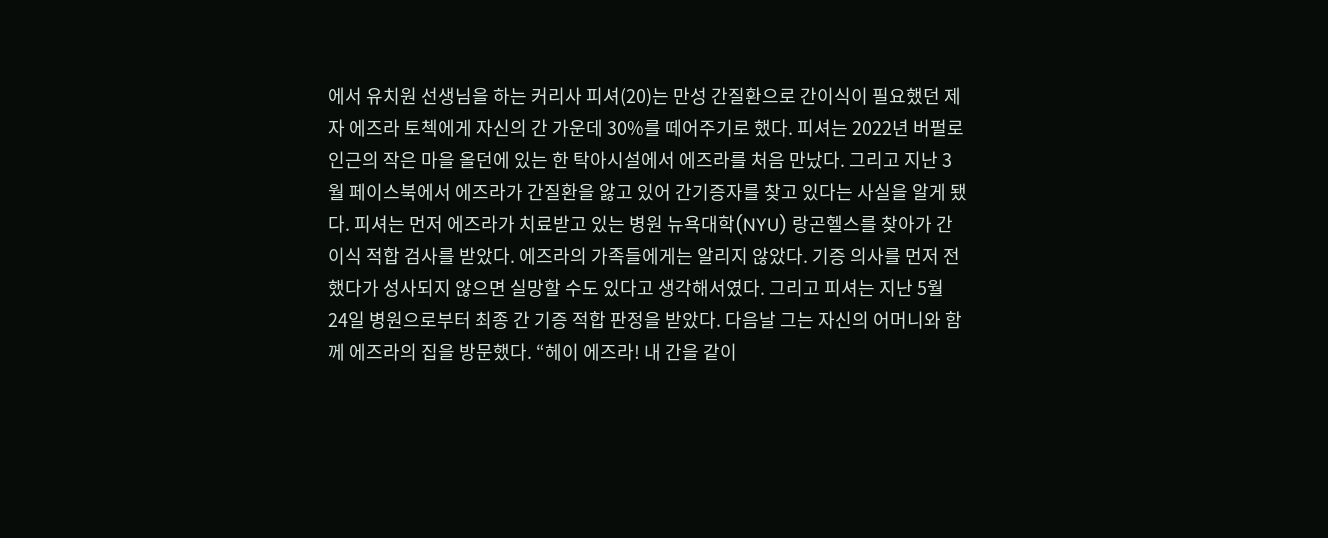에서 유치원 선생님을 하는 커리사 피셔(20)는 만성 간질환으로 간이식이 필요했던 제자 에즈라 토첵에게 자신의 간 가운데 30%를 떼어주기로 했다. 피셔는 2022년 버펄로 인근의 작은 마을 올던에 있는 한 탁아시설에서 에즈라를 처음 만났다. 그리고 지난 3월 페이스북에서 에즈라가 간질환을 앓고 있어 간기증자를 찾고 있다는 사실을 알게 됐다. 피셔는 먼저 에즈라가 치료받고 있는 병원 뉴욕대학(NYU) 랑곤헬스를 찾아가 간이식 적합 검사를 받았다. 에즈라의 가족들에게는 알리지 않았다. 기증 의사를 먼저 전했다가 성사되지 않으면 실망할 수도 있다고 생각해서였다. 그리고 피셔는 지난 5월 24일 병원으로부터 최종 간 기증 적합 판정을 받았다. 다음날 그는 자신의 어머니와 함께 에즈라의 집을 방문했다. “헤이 에즈라! 내 간을 같이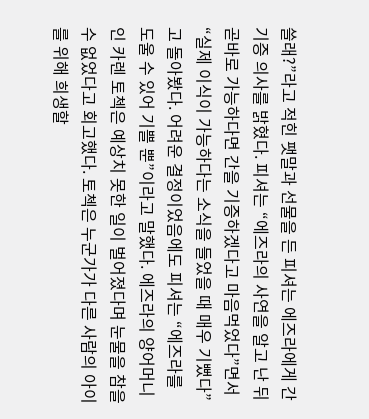쓸래?”라고 적힌 팻말과 선물을 든 피셔는 에즈라에게 간 기증 의사를 밝혔다. 피셔는 “에즈라의 사연을 알고 난 뒤 곧바로 가능하다면 간을 기증하겠다고 마음먹었다”면서 “실제 이식이 가능하다는 소식을 들었을 때 매우 기뻤다”고 돌아봤다. 어려운 결정이었음에도 피셔는 “에즈라를 도울 수 있어 기쁠 뿐”이라고 말했다. 에즈라의 양어머니인 카렌 토첵은 예상치 못한 일이 벌어졌다며 눈물을 참을 수 없었다고 회고했다. 토첵은 누군가가 다른 사람의 아이를 위해 희생할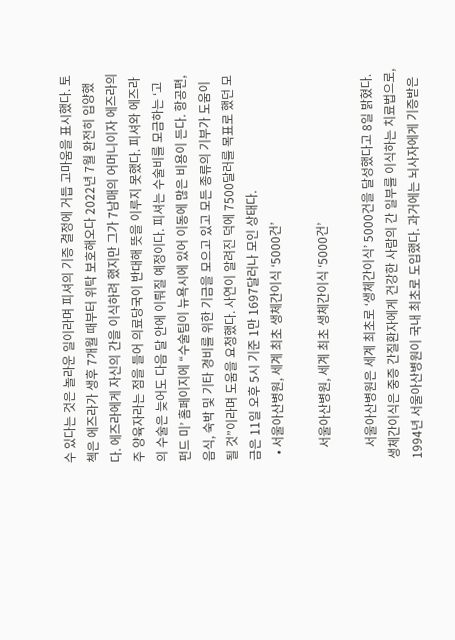수 있다는 것은 놀라운 일이라며 피셔의 기증 결정에 거듭 고마움을 표시했다. 토첵은 에즈라가 생후 7개월 때부터 위탁 보호해오다 2022년 7월 완전히 입양했다. 에즈라에게 자신의 간을 이식하려 했지만 그가 7남매의 어머니이자 에즈라의 주 양육자라는 점을 들어 의료당국이 반대해 뜻을 이루지 못했다. 피셔와 에즈라의 수술은 늦어도 다음 달 안에 이뤄질 예정이다. 피셔는 수술비를 모금하는 ‘고 펀드 미’ 홈페이지에 “수술팀이 뉴욕시에 있어 이동에 많은 비용이 든다. 항공편, 음식, 숙박 및 기타 경비를 위한 기금을 모으고 있고 모든 종류의 기부가 도움이 될 것”이라며 도움을 요청했다. 사연이 알려진 덕에 7500달러를 목표로 했던 모금은 11일 오후 5시 기준 1만 1697달러나 모인 상태다.
  • 서울아산병원, 세계 최초 생체간이식 ‘5000건’

    서울아산병원, 세계 최초 생체간이식 ‘5000건’

    서울아산병원은 세계 최초로 ‘생체간이식’ 5000건을 달성했다고 8일 밝혔다. 생체간이식은 중증 간질환자에게 건강한 사람의 간 일부를 이식하는 치료법으로, 1994년 서울아산병원이 국내 최초로 도입했다. 과거에는 뇌사자에게 기증받은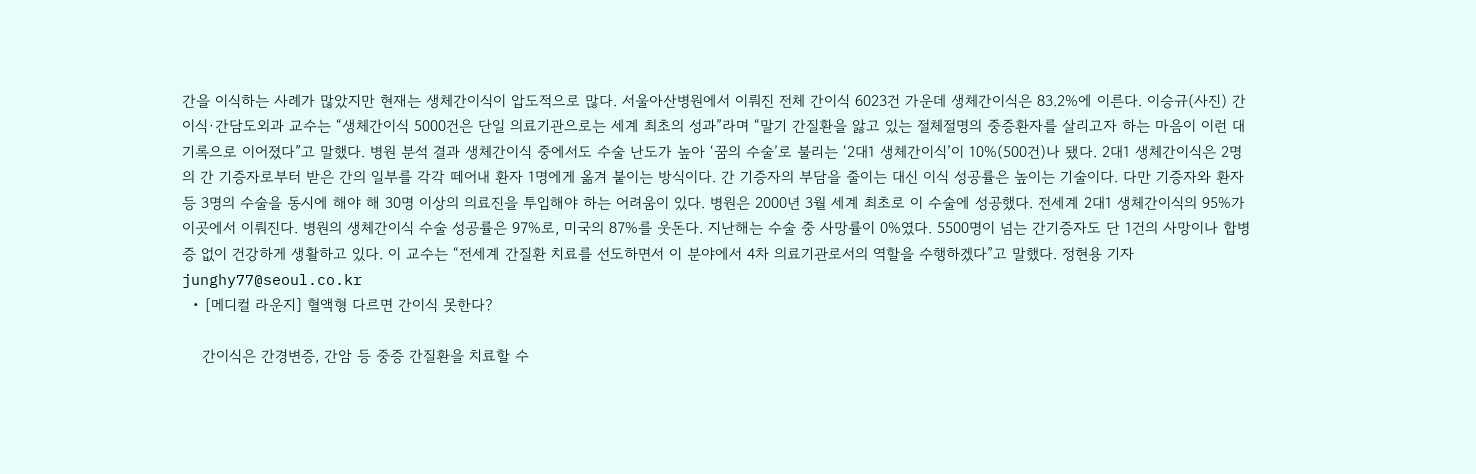간을 이식하는 사례가 많았지만 현재는 생체간이식이 압도적으로 많다. 서울아산병원에서 이뤄진 전체 간이식 6023건 가운데 생체간이식은 83.2%에 이른다. 이승규(사진) 간이식·간담도외과 교수는 “생체간이식 5000건은 단일 의료기관으로는 세계 최초의 성과”라며 “말기 간질환을 앓고 있는 절체절명의 중증환자를 살리고자 하는 마음이 이런 대기록으로 이어졌다”고 말했다. 병원 분석 결과 생체간이식 중에서도 수술 난도가 높아 ‘꿈의 수술’로 불리는 ‘2대1 생체간이식’이 10%(500건)나 됐다. 2대1 생체간이식은 2명의 간 기증자로부터 받은 간의 일부를 각각 떼어내 환자 1명에게 옮겨 붙이는 방식이다. 간 기증자의 부담을 줄이는 대신 이식 성공률은 높이는 기술이다. 다만 기증자와 환자 등 3명의 수술을 동시에 해야 해 30명 이상의 의료진을 투입해야 하는 어려움이 있다. 병원은 2000년 3월 세계 최초로 이 수술에 성공했다. 전세계 2대1 생체간이식의 95%가 이곳에서 이뤄진다. 병원의 생체간이식 수술 성공률은 97%로, 미국의 87%를 웃돈다. 지난해는 수술 중 사망률이 0%였다. 5500명이 넘는 간기증자도 단 1건의 사망이나 합병증 없이 건강하게 생활하고 있다. 이 교수는 “전세계 간질환 치료를 선도하면서 이 분야에서 4차 의료기관로서의 역할을 수행하겠다”고 말했다. 정현용 기자 junghy77@seoul.co.kr
  • [메디컬 라운지] 혈액형 다르면 간이식 못한다?

    간이식은 간경변증, 간암 등 중증 간질환을 치료할 수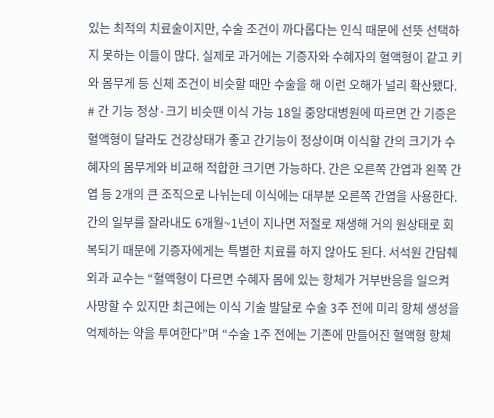있는 최적의 치료술이지만, 수술 조건이 까다롭다는 인식 때문에 선뜻 선택하지 못하는 이들이 많다. 실제로 과거에는 기증자와 수혜자의 혈액형이 같고 키와 몸무게 등 신체 조건이 비슷할 때만 수술을 해 이런 오해가 널리 확산됐다. # 간 기능 정상·크기 비슷땐 이식 가능 18일 중앙대병원에 따르면 간 기증은 혈액형이 달라도 건강상태가 좋고 간기능이 정상이며 이식할 간의 크기가 수혜자의 몸무게와 비교해 적합한 크기면 가능하다. 간은 오른쪽 간엽과 왼쪽 간엽 등 2개의 큰 조직으로 나뉘는데 이식에는 대부분 오른쪽 간엽을 사용한다. 간의 일부를 잘라내도 6개월~1년이 지나면 저절로 재생해 거의 원상태로 회복되기 때문에 기증자에게는 특별한 치료를 하지 않아도 된다. 서석원 간담췌외과 교수는 “혈액형이 다르면 수혜자 몸에 있는 항체가 거부반응을 일으켜 사망할 수 있지만 최근에는 이식 기술 발달로 수술 3주 전에 미리 항체 생성을 억제하는 약을 투여한다”며 “수술 1주 전에는 기존에 만들어진 혈액형 항체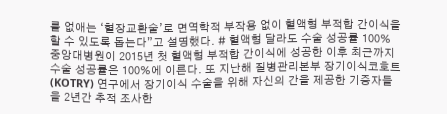를 없애는 ‘혈장교환술’로 면역학적 부작용 없이 혈액형 부적합 간이식을 할 수 있도록 돕는다”고 설명했다. # 혈액형 달라도 수술 성공률 100% 중앙대병원이 2015년 첫 혈액형 부적합 간이식에 성공한 이후 최근까지 수술 성공률은 100%에 이른다. 또 지난해 질병관리본부 장기이식코호트(KOTRY) 연구에서 장기이식 수술을 위해 자신의 간을 제공한 기증자들을 2년간 추적 조사한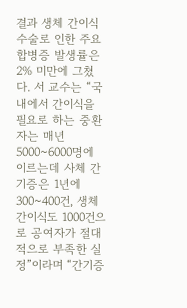결과 생체 간이식 수술로 인한 주요 합병증 발생률은 2% 미만에 그쳤다. 서 교수는 “국내에서 간이식을 필요로 하는 중환자는 매년 5000~6000명에 이르는데 사체 간기증은 1년에 300~400건, 생체 간이식도 1000건으로 공여자가 절대적으로 부족한 실정”이라며 “간기증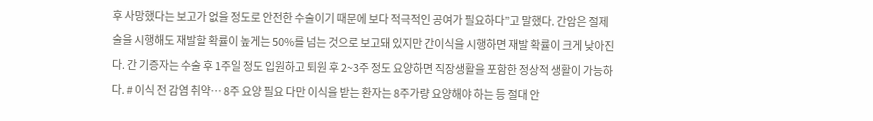후 사망했다는 보고가 없을 정도로 안전한 수술이기 때문에 보다 적극적인 공여가 필요하다”고 말했다. 간암은 절제술을 시행해도 재발할 확률이 높게는 50%를 넘는 것으로 보고돼 있지만 간이식을 시행하면 재발 확률이 크게 낮아진다. 간 기증자는 수술 후 1주일 정도 입원하고 퇴원 후 2~3주 정도 요양하면 직장생활을 포함한 정상적 생활이 가능하다. # 이식 전 감염 취약… 8주 요양 필요 다만 이식을 받는 환자는 8주가량 요양해야 하는 등 절대 안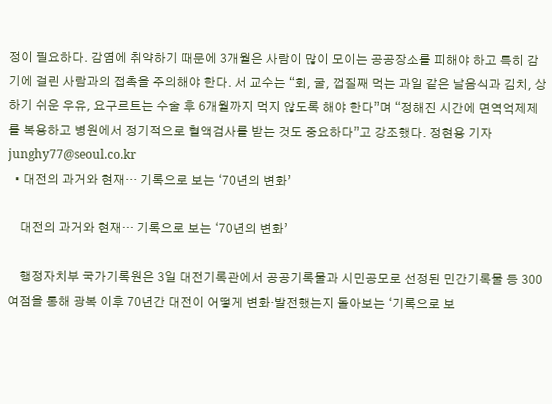정이 필요하다. 감염에 취약하기 때문에 3개월은 사람이 많이 모이는 공공장소를 피해야 하고 특히 감기에 걸린 사람과의 접촉을 주의해야 한다. 서 교수는 “회, 굴, 껍질째 먹는 과일 같은 날음식과 김치, 상하기 쉬운 우유, 요구르트는 수술 후 6개월까지 먹지 않도록 해야 한다”며 “정해진 시간에 면역억제제를 복용하고 병원에서 정기적으로 혈액검사를 받는 것도 중요하다”고 강조했다. 정현용 기자 junghy77@seoul.co.kr
  • 대전의 과거와 현재… 기록으로 보는 ‘70년의 변화’

    대전의 과거와 현재… 기록으로 보는 ‘70년의 변화’

    행정자치부 국가기록원은 3일 대전기록관에서 공공기록물과 시민공모로 선정된 민간기록물 등 300여점을 통해 광복 이후 70년간 대전이 어떻게 변화·발전했는지 돌아보는 ‘기록으로 보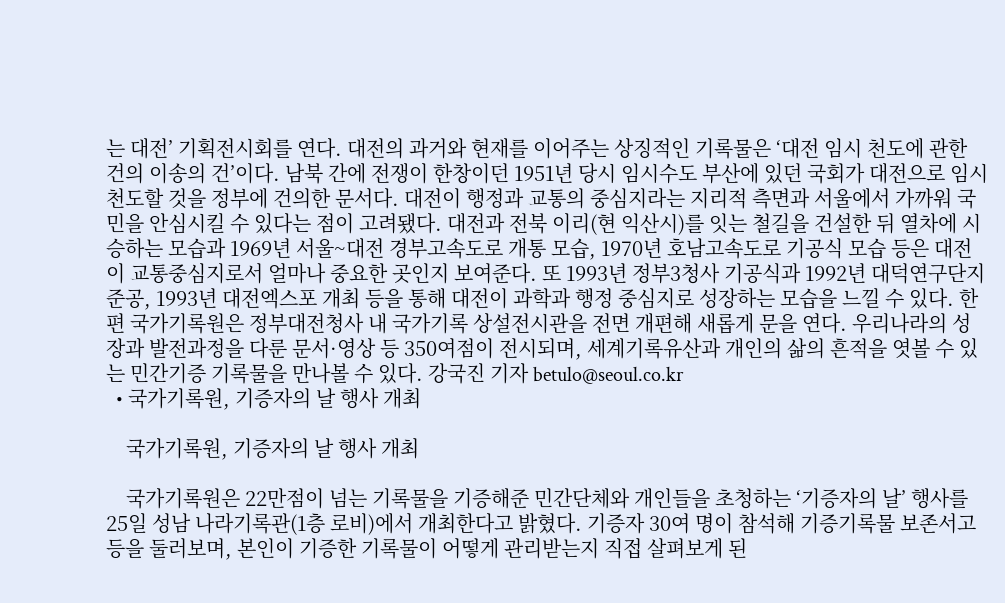는 대전’ 기획전시회를 연다. 대전의 과거와 현재를 이어주는 상징적인 기록물은 ‘대전 임시 천도에 관한 건의 이송의 건’이다. 남북 간에 전쟁이 한창이던 1951년 당시 임시수도 부산에 있던 국회가 대전으로 임시 천도할 것을 정부에 건의한 문서다. 대전이 행정과 교통의 중심지라는 지리적 측면과 서울에서 가까워 국민을 안심시킬 수 있다는 점이 고려됐다. 대전과 전북 이리(현 익산시)를 잇는 철길을 건설한 뒤 열차에 시승하는 모습과 1969년 서울~대전 경부고속도로 개통 모습, 1970년 호남고속도로 기공식 모습 등은 대전이 교통중심지로서 얼마나 중요한 곳인지 보여준다. 또 1993년 정부3청사 기공식과 1992년 대덕연구단지 준공, 1993년 대전엑스포 개최 등을 통해 대전이 과학과 행정 중심지로 성장하는 모습을 느낄 수 있다. 한편 국가기록원은 정부대전청사 내 국가기록 상설전시관을 전면 개편해 새롭게 문을 연다. 우리나라의 성장과 발전과정을 다룬 문서·영상 등 350여점이 전시되며, 세계기록유산과 개인의 삶의 흔적을 엿볼 수 있는 민간기증 기록물을 만나볼 수 있다. 강국진 기자 betulo@seoul.co.kr
  • 국가기록원, 기증자의 날 행사 개최

    국가기록원, 기증자의 날 행사 개최

    국가기록원은 22만점이 넘는 기록물을 기증해준 민간단체와 개인들을 초청하는 ‘기증자의 날’ 행사를 25일 성남 나라기록관(1층 로비)에서 개최한다고 밝혔다. 기증자 30여 명이 참석해 기증기록물 보존서고 등을 둘러보며, 본인이 기증한 기록물이 어떻게 관리받는지 직접 살펴보게 된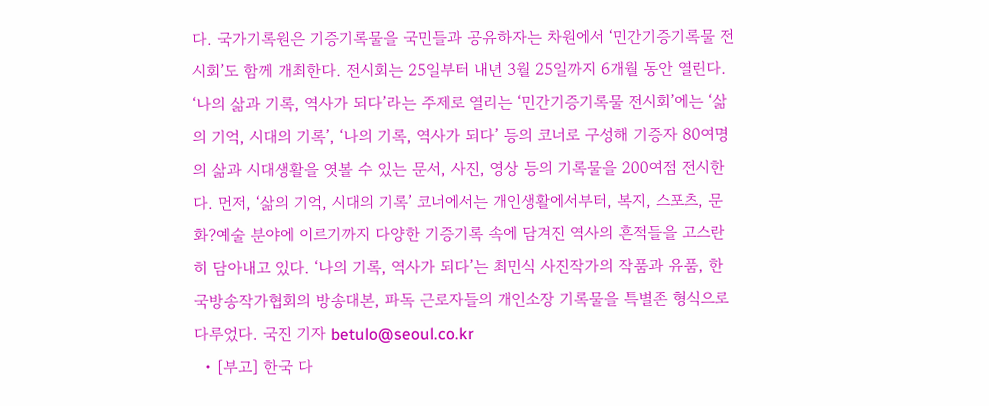다. 국가기록원은 기증기록물을 국민들과 공유하자는 차원에서 ‘민간기증기록물 전시회’도 함께 개최한다. 전시회는 25일부터 내년 3월 25일까지 6개월 동안 열린다. ‘나의 삶과 기록, 역사가 되다’라는 주제로 열리는 ‘민간기증기록물 전시회’에는 ‘삶의 기억, 시대의 기록’, ‘나의 기록, 역사가 되다’ 등의 코너로 구성해 기증자 80여명의 삶과 시대생활을 엿볼 수 있는 문서, 사진, 영상 등의 기록물을 200여점 전시한다. 먼저, ‘삶의 기억, 시대의 기록’ 코너에서는 개인생활에서부터, 복지, 스포츠, 문화?예술 분야에 이르기까지 다양한 기증기록 속에 담겨진 역사의 흔적들을 고스란히 담아내고 있다. ‘나의 기록, 역사가 되다’는 최민식 사진작가의 작품과 유품, 한국방송작가협회의 방송대본, 파독 근로자들의 개인소장 기록물을 특별존 형식으로 다루었다. 국진 기자 betulo@seoul.co.kr
  • [부고] 한국 다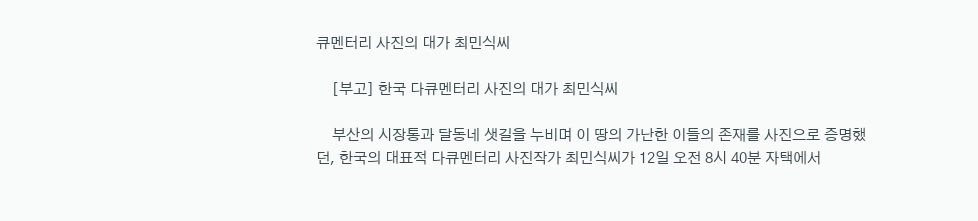큐멘터리 사진의 대가 최민식씨

    [부고] 한국 다큐멘터리 사진의 대가 최민식씨

    부산의 시장통과 달동네 샛길을 누비며 이 땅의 가난한 이들의 존재를 사진으로 증명했던, 한국의 대표적 다큐멘터리 사진작가 최민식씨가 12일 오전 8시 40분 자택에서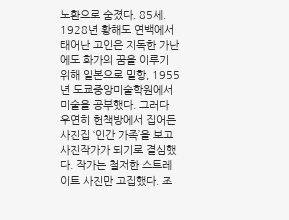노환으로 숨졌다. 85세. 1928년 황해도 연백에서 태어난 고인은 지독한 가난에도 화가의 꿈을 이루기 위해 일본으로 밀항, 1955년 도쿄중앙미술학원에서 미술을 공부했다. 그러다 우연히 헌책방에서 집어든 사진집 ‘인간 가족’을 보고 사진작가가 되기로 결심했다. 작가는 철저한 스트레이트 사진만 고집했다. 조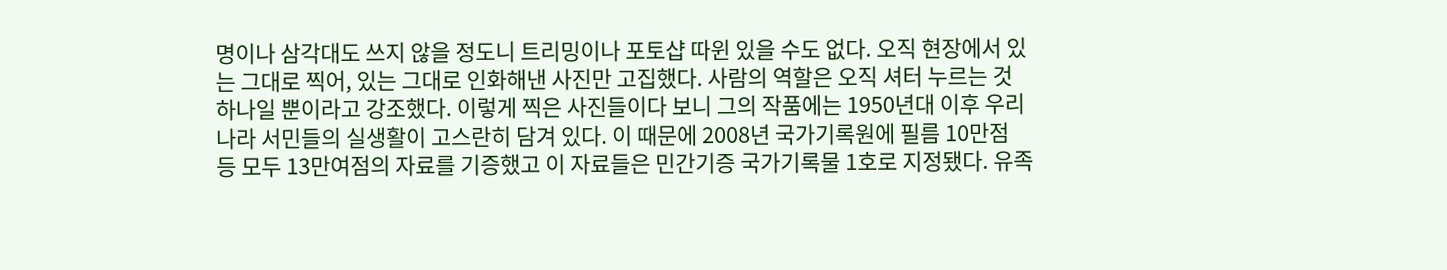명이나 삼각대도 쓰지 않을 정도니 트리밍이나 포토샵 따윈 있을 수도 없다. 오직 현장에서 있는 그대로 찍어, 있는 그대로 인화해낸 사진만 고집했다. 사람의 역할은 오직 셔터 누르는 것 하나일 뿐이라고 강조했다. 이렇게 찍은 사진들이다 보니 그의 작품에는 1950년대 이후 우리나라 서민들의 실생활이 고스란히 담겨 있다. 이 때문에 2008년 국가기록원에 필름 10만점 등 모두 13만여점의 자료를 기증했고 이 자료들은 민간기증 국가기록물 1호로 지정됐다. 유족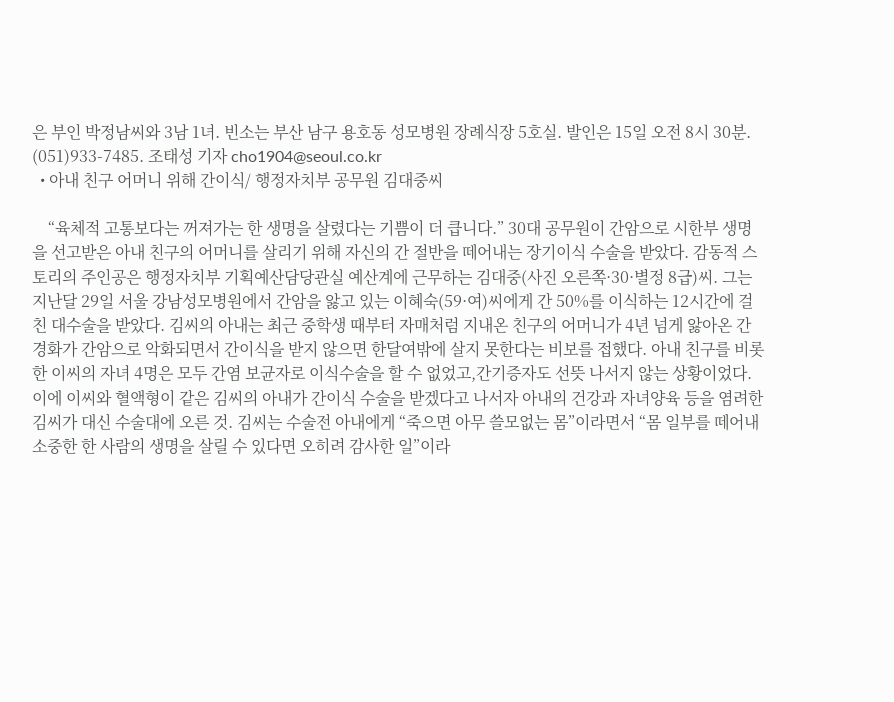은 부인 박정남씨와 3남 1녀. 빈소는 부산 남구 용호동 성모병원 장례식장 5호실. 발인은 15일 오전 8시 30분. (051)933-7485. 조태성 기자 cho1904@seoul.co.kr
  • 아내 친구 어머니 위해 간이식/ 행정자치부 공무원 김대중씨

    “육체적 고통보다는 꺼져가는 한 생명을 살렸다는 기쁨이 더 큽니다.” 30대 공무원이 간암으로 시한부 생명을 선고받은 아내 친구의 어머니를 살리기 위해 자신의 간 절반을 떼어내는 장기이식 수술을 받았다. 감동적 스토리의 주인공은 행정자치부 기획예산담당관실 예산계에 근무하는 김대중(사진 오른쪽·30·별정 8급)씨. 그는 지난달 29일 서울 강남성모병원에서 간암을 앓고 있는 이혜숙(59·여)씨에게 간 50%를 이식하는 12시간에 걸친 대수술을 받았다. 김씨의 아내는 최근 중학생 때부터 자매처럼 지내온 친구의 어머니가 4년 넘게 앓아온 간경화가 간암으로 악화되면서 간이식을 받지 않으면 한달여밖에 살지 못한다는 비보를 접했다. 아내 친구를 비롯한 이씨의 자녀 4명은 모두 간염 보균자로 이식수술을 할 수 없었고,간기증자도 선뜻 나서지 않는 상황이었다.이에 이씨와 혈액형이 같은 김씨의 아내가 간이식 수술을 받겠다고 나서자 아내의 건강과 자녀양육 등을 염려한 김씨가 대신 수술대에 오른 것. 김씨는 수술전 아내에게 “죽으면 아무 쓸모없는 몸”이라면서 “몸 일부를 떼어내 소중한 한 사람의 생명을 살릴 수 있다면 오히려 감사한 일”이라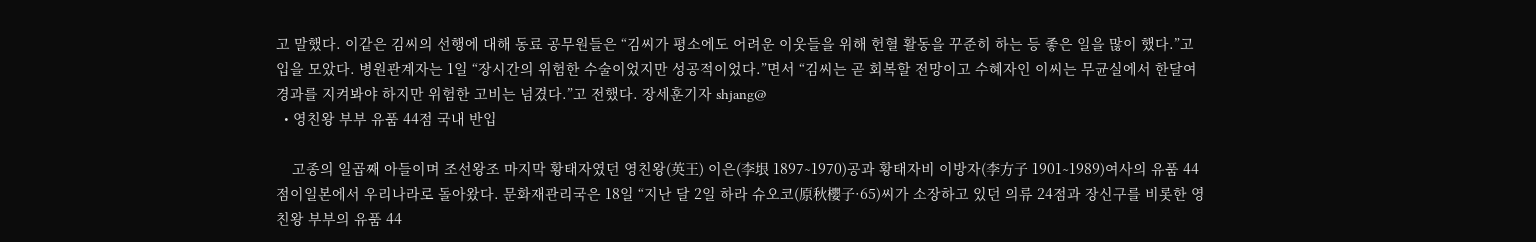고 말했다. 이같은 김씨의 선행에 대해 동료 공무원들은 “김씨가 평소에도 어려운 이웃들을 위해 헌혈 활동을 꾸준히 하는 등 좋은 일을 많이 했다.”고 입을 모았다. 병원관계자는 1일 “장시간의 위험한 수술이었지만 성공적이었다.”면서 “김씨는 곧 회복할 전망이고 수혜자인 이씨는 무균실에서 한달여 경과를 지켜봐야 하지만 위험한 고비는 넘겼다.”고 전했다. 장세훈기자 shjang@
  • 영친왕 부부 유품 44점 국내 반입

    고종의 일곱째 아들이며 조선왕조 마지막 황태자였던 영친왕(英王) 이은(李垠 1897∼1970)공과 황태자비 이방자(李方子 1901∼1989)여사의 유품 44점이일본에서 우리나라로 돌아왔다. 문화재관리국은 18일 “지난 달 2일 하라 슈오코(原秋櫻子·65)씨가 소장하고 있던 의류 24점과 장신구를 비롯한 영친왕 부부의 유품 44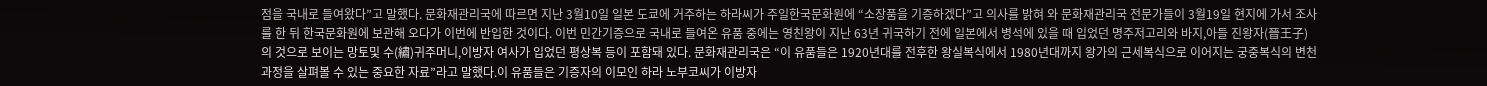점을 국내로 들여왔다”고 말했다. 문화재관리국에 따르면 지난 3월10일 일본 도쿄에 거주하는 하라씨가 주일한국문화원에 “소장품을 기증하겠다”고 의사를 밝혀 와 문화재관리국 전문가들이 3월19일 현지에 가서 조사를 한 뒤 한국문화원에 보관해 오다가 이번에 반입한 것이다. 이번 민간기증으로 국내로 들여온 유품 중에는 영친왕이 지난 63년 귀국하기 전에 일본에서 병석에 있을 때 입었던 명주저고리와 바지,아들 진왕자(晉王子)의 것으로 보이는 망토및 수(繡)귀주머니,이방자 여사가 입었던 평상복 등이 포함돼 있다. 문화재관리국은 “이 유품들은 1920년대를 전후한 왕실복식에서 1980년대까지 왕가의 근세복식으로 이어지는 궁중복식의 변천과정을 살펴볼 수 있는 중요한 자료”라고 말했다.이 유품들은 기증자의 이모인 하라 노부코씨가 이방자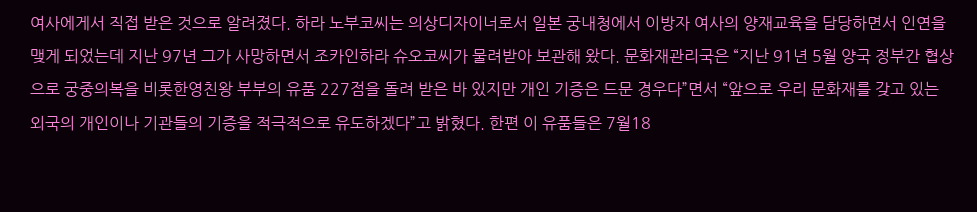여사에게서 직접 받은 것으로 알려졌다. 하라 노부코씨는 의상디자이너로서 일본 궁내청에서 이방자 여사의 양재교육을 담당하면서 인연을 맺게 되었는데 지난 97년 그가 사망하면서 조카인하라 슈오코씨가 물려받아 보관해 왔다. 문화재관리국은 “지난 91년 5월 양국 정부간 협상으로 궁중의복을 비롯한영친왕 부부의 유품 227점을 돌려 받은 바 있지만 개인 기증은 드문 경우다”면서 “앞으로 우리 문화재를 갖고 있는 외국의 개인이나 기관들의 기증을 적극적으로 유도하겠다”고 밝혔다. 한편 이 유품들은 7월18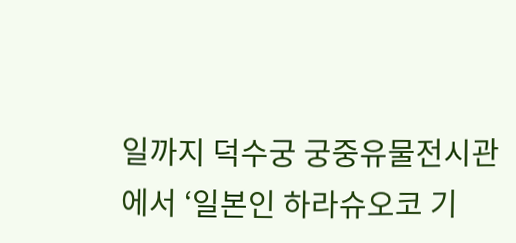일까지 덕수궁 궁중유물전시관에서 ‘일본인 하라슈오코 기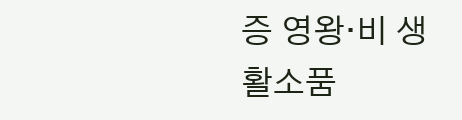증 영왕·비 생활소품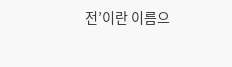전’이란 이름으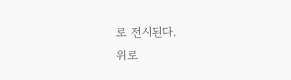로 전시된다.
위로